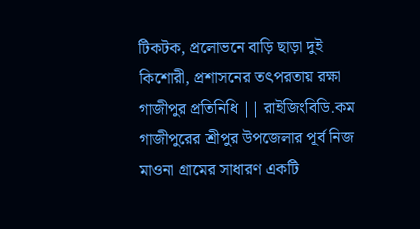টিকটক, প্রলোভনে বাড়ি ছাড়া দুই কিশোরী, প্রশাসনের তৎপরতায় রক্ষা
গাজীপুর প্রতিনিধি || রাইজিংবিডি.কম
গাজীপুরের শ্রীপুর উপজেলার পূর্ব নিজ মাওনা গ্রামের সাধারণ একটি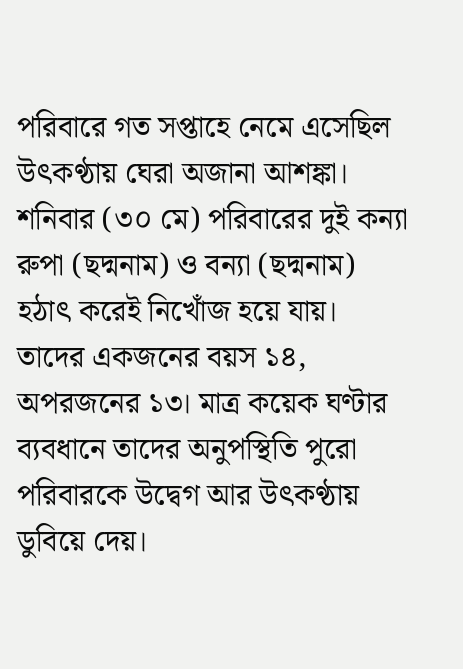পরিবারে গত সপ্তাহে নেমে এসেছিল উৎকণ্ঠায় ঘেরা অজানা আশঙ্কা।
শনিবার (৩০ মে) পরিবারের দুই কন্যা রুপা (ছদ্মনাম) ও বন্যা (ছদ্মনাম) হঠাৎ করেই নিখোঁজ হয়ে যায়। তাদের একজনের বয়স ১৪, অপরজনের ১৩। মাত্র কয়েক ঘণ্টার ব্যবধানে তাদের অনুপস্থিতি পুরো পরিবারকে উদ্বেগ আর উৎকণ্ঠায় ডুবিয়ে দেয়।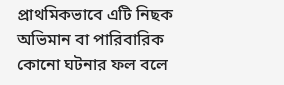প্রাথমিকভাবে এটি নিছক অভিমান বা পারিবারিক কোনো ঘটনার ফল বলে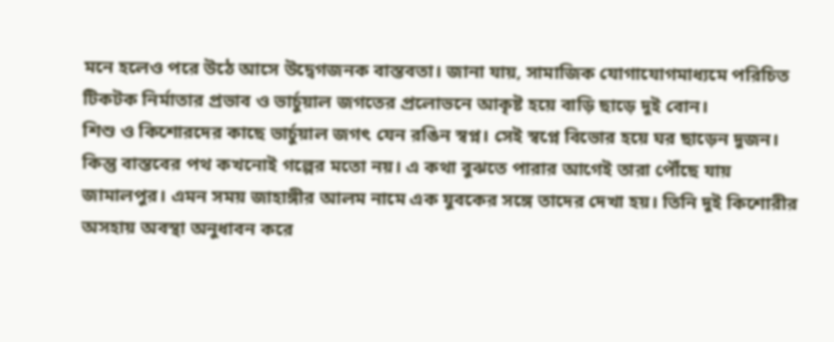মনে হলেও পরে উঠে আসে উদ্বেগজনক বাস্তবতা। জানা যায়, সামাজিক যোগাযোগমাধ্যমে পরিচিত টিকটক নির্মাতার প্রভাব ও ভার্চুয়াল জগতের প্রলোভনে আকৃষ্ট হয়ে বাড়ি ছাড়ে দুই বোন।
শিশু ও কিশোরদের কাছে ভার্চুয়াল জগৎ যেন রঙিন স্বপ্ন। সেই স্বপ্নে বিভোর হয়ে ঘর ছাড়েন দুজন। কিন্তু বাস্তবের পথ কখনোই গল্পের মতো নয়। এ কথা বুঝতে পারার আগেই তারা পৌঁছে যায় জামালপুর। এমন সময় জাহাঙ্গীর আলম নামে এক যুবকের সঙ্গে তাদের দেখা হয়। তিনি দুই কিশোরীর অসহায় অবস্থা অনুধাবন করে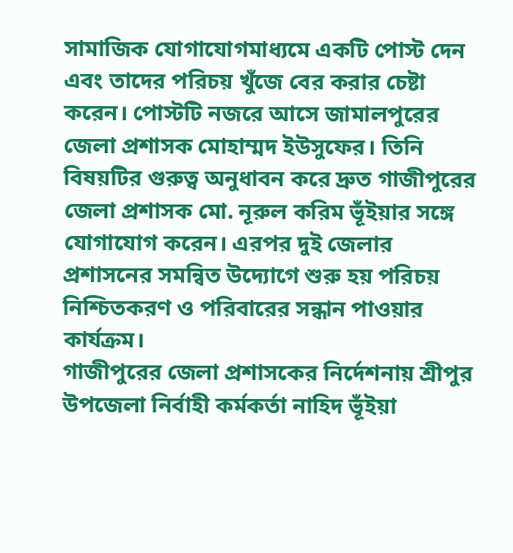সামাজিক যোগাযোগমাধ্যমে একটি পোস্ট দেন এবং তাদের পরিচয় খুঁজে বের করার চেষ্টা করেন। পোস্টটি নজরে আসে জামালপুরের জেলা প্রশাসক মোহাম্মদ ইউসুফের। তিনি বিষয়টির গুরুত্ব অনুধাবন করে দ্রুত গাজীপুরের জেলা প্রশাসক মো. নূরুল করিম ভূঁইয়ার সঙ্গে যোগাযোগ করেন। এরপর দুই জেলার প্রশাসনের সমন্বিত উদ্যোগে শুরু হয় পরিচয় নিশ্চিতকরণ ও পরিবারের সন্ধান পাওয়ার কার্যক্রম।
গাজীপুরের জেলা প্রশাসকের নির্দেশনায় শ্রীপুর উপজেলা নির্বাহী কর্মকর্তা নাহিদ ভূঁইয়া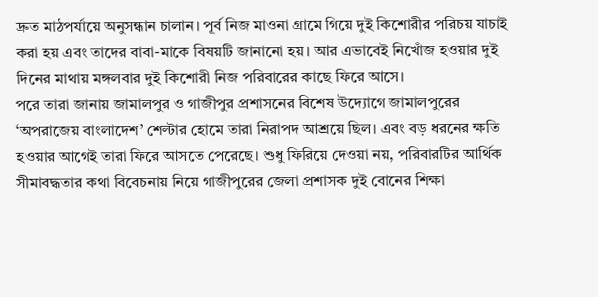দ্রুত মাঠপর্যায়ে অনুসন্ধান চালান। পূর্ব নিজ মাওনা গ্রামে গিয়ে দুই কিশোরীর পরিচয় যাচাই করা হয় এবং তাদের বাবা-মাকে বিষয়টি জানানো হয়। আর এভাবেই নিখোঁজ হওয়ার দুই দিনের মাথায় মঙ্গলবার দুই কিশোরী নিজ পরিবারের কাছে ফিরে আসে।
পরে তারা জানায় জামালপুর ও গাজীপুর প্রশাসনের বিশেষ উদ্যোগে জামালপুরের ‘অপরাজেয় বাংলাদেশ’ শেল্টার হোমে তারা নিরাপদ আশ্রয়ে ছিল। এবং বড় ধরনের ক্ষতি হওয়ার আগেই তারা ফিরে আসতে পেরেছে। শুধু ফিরিয়ে দেওয়া নয়, পরিবারটির আর্থিক সীমাবদ্ধতার কথা বিবেচনায় নিয়ে গাজীপুরের জেলা প্রশাসক দুই বোনের শিক্ষা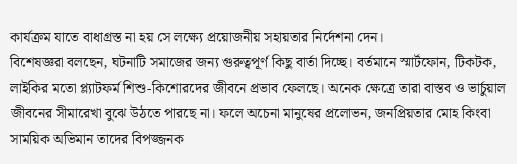কার্যক্রম যাতে বাধাগ্রস্ত না হয় সে লক্ষ্যে প্রয়োজনীয় সহায়তার নির্দেশনা দেন।
বিশেষজ্ঞরা বলছেন, ঘটনাটি সমাজের জন্য গুরুত্বপূর্ণ কিছু বার্তা দিচ্ছে। বর্তমানে স্মার্টফোন, টিকটক, লাইকির মতো প্ল্যাটফর্ম শিশু-কিশোরদের জীবনে প্রভাব ফেলছে। অনেক ক্ষেত্রে তারা বাস্তব ও ভার্চুয়াল জীবনের সীমারেখা বুঝে উঠতে পারছে না। ফলে অচেনা মানুষের প্রলোভন, জনপ্রিয়তার মোহ কিংবা সাময়িক অভিমান তাদের বিপজ্জনক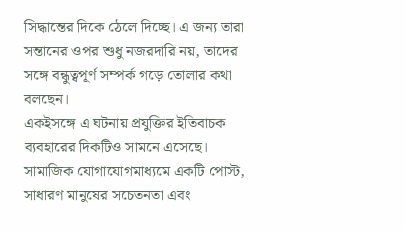সিদ্ধান্তের দিকে ঠেলে দিচ্ছে। এ জন্য তারা সন্তানের ওপর শুধু নজরদারি নয়, তাদের সঙ্গে বন্ধুত্বপূর্ণ সম্পর্ক গড়ে তোলার কথা বলছেন।
একইসঙ্গে এ ঘটনায় প্রযুক্তির ইতিবাচক ব্যবহারের দিকটিও সামনে এসেছে। সামাজিক যোগাযোগমাধ্যমে একটি পোস্ট, সাধারণ মানুষের সচেতনতা এবং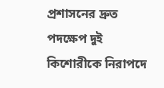প্রশাসনের দ্রুত পদক্ষেপ দুই কিশোরীকে নিরাপদে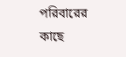পরিবারের কাছে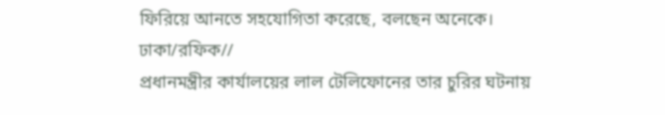ফিরিয়ে আনতে সহযোগিতা করেছে, বলছেন অনেকে।
ঢাকা/রফিক//
প্রধানমন্ত্রীর কার্যালয়ের লাল টেলিফোনের তার চুরির ঘটনায়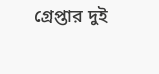গ্রেপ্তার দুই